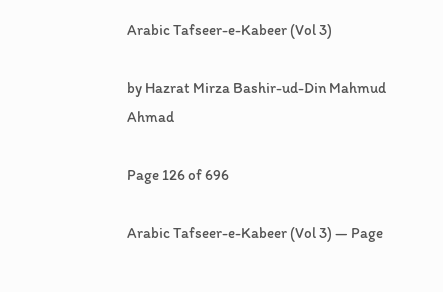Arabic Tafseer-e-Kabeer (Vol 3)

by Hazrat Mirza Bashir-ud-Din Mahmud Ahmad

Page 126 of 696

Arabic Tafseer-e-Kabeer (Vol 3) — Page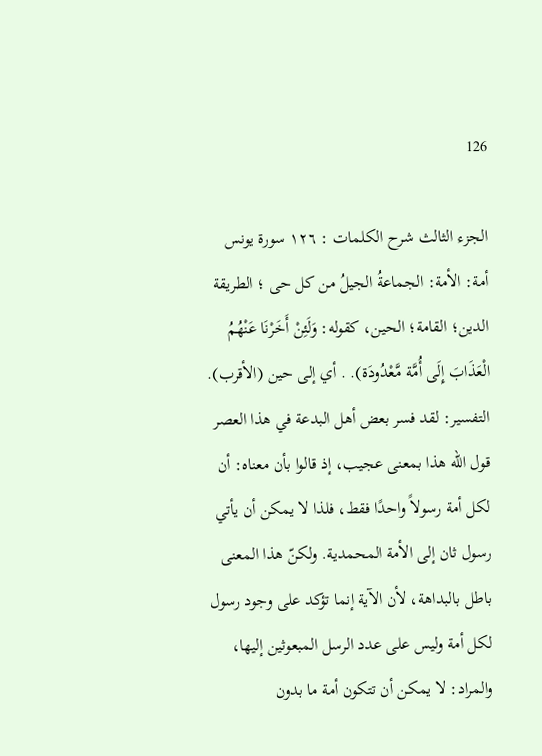126

الجزء الثالث شرح الكلمات : ١٢٦ سورة يونس أمة: الأمة: الجماعةُ الجيلُ من كل حى ؛ الطريقة الدين؛ القامة؛ الحين، كقوله: وَلَئِنْ أَخَرْنَا عَنْهُمُ الْعَذَابَ إِلَى أُمَّة مَّعْدُودَة). . أي إلى حين (الأقرب). التفسير: لقد فسر بعض أهل البدعة في هذا العصر قول الله هذا بمعنى عجيب، إذ قالوا بأن معناه: أن لكل أمة رسولاً واحدًا فقط، فلذا لا يمكن أن يأتي رسول ثان إلى الأمة المحمدية. ولكنّ هذا المعنى باطل بالبداهة، لأن الآية إنما تؤكد على وجود رسول لكل أمة وليس على عدد الرسل المبعوثين إليها، والمراد: لا يمكن أن تتكون أمة ما بدون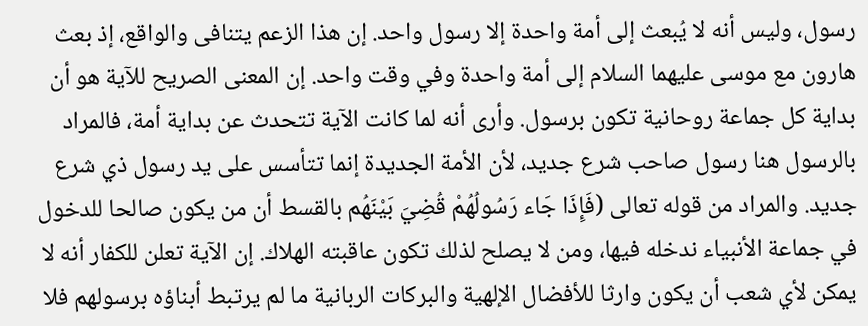رسول، وليس أنه لا يُبعث إلى أمة واحدة إلا رسول واحد. إن هذا الزعم يتنافى والواقع، إذ بعث هارون مع موسى عليهما السلام إلى أمة واحدة وفي وقت واحد. إن المعنى الصريح للآية هو أن بداية كل جماعة روحانية تكون برسول. وأرى أنه لما كانت الآية تتحدث عن بداية أمة، فالمراد بالرسول هنا رسول صاحب شرع جديد، لأن الأمة الجديدة إنما تتأسس على يد رسول ذي شرع جديد. والمراد من قوله تعالى (فَإِذَا جَاء رَسُولُهُمْ قُضِيَ بَيْنَهُم بالقسط أن من يكون صالحا للدخول في جماعة الأنبياء ندخله فيها، ومن لا يصلح لذلك تكون عاقبته الهلاك. إن الآية تعلن للكفار أنه لا يمكن لأي شعب أن يكون وارثا للأفضال الإلهية والبركات الربانية ما لم يرتبط أبناؤه برسولهم فلا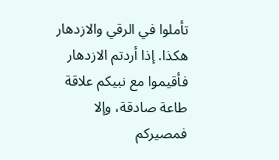تأملوا في الرقي والازدهار هكذا. إذا أردتم الازدهار فأقيموا مع نبيكم علاقة طاعة صادقة، وإلا فمصيركم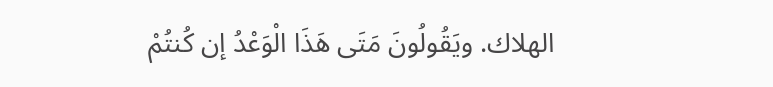الهلاك. ويَقُولُونَ مَتَى هَذَا الْوَعْدُ إن كُنتُمْ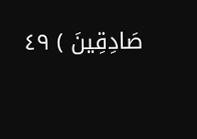صَادِقِينَ ) ٤٩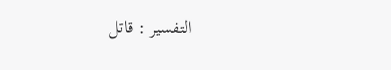التفسير : قاتل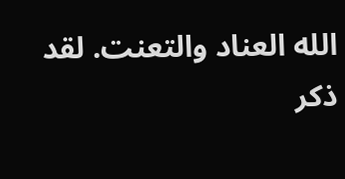الله العناد والتعنت. لقد ذكر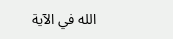الله في الآية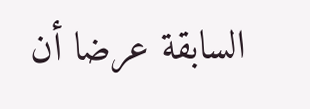السابقة عرضا أن